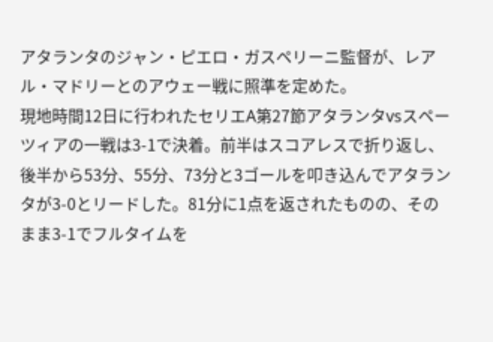アタランタのジャン・ピエロ・ガスペリーニ監督が、レアル・マドリーとのアウェー戦に照準を定めた。
現地時間12日に行われたセリエA第27節アタランタvsスペーツィアの一戦は3-1で決着。前半はスコアレスで折り返し、後半から53分、55分、73分と3ゴールを叩き込んでアタランタが3-0とリードした。81分に1点を返されたものの、そのまま3-1でフルタイムを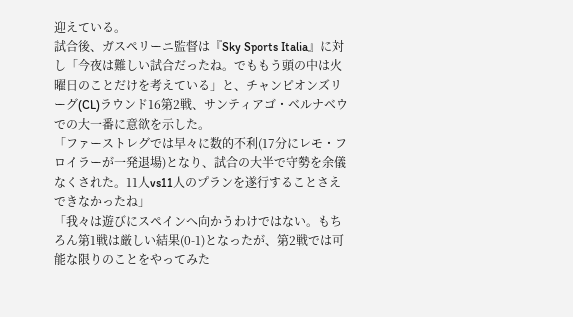迎えている。
試合後、ガスペリーニ監督は『Sky Sports Italia』に対し「今夜は難しい試合だったね。でももう頭の中は火曜日のことだけを考えている」と、チャンピオンズリーグ(CL)ラウンド16第2戦、サンティアゴ・ベルナベウでの大一番に意欲を示した。
「ファーストレグでは早々に数的不利(17分にレモ・フロイラーが一発退場)となり、試合の大半で守勢を余儀なくされた。11人vs11人のプランを遂行することさえできなかったね」
「我々は遊びにスペインへ向かうわけではない。もちろん第1戦は厳しい結果(0-1)となったが、第2戦では可能な限りのことをやってみた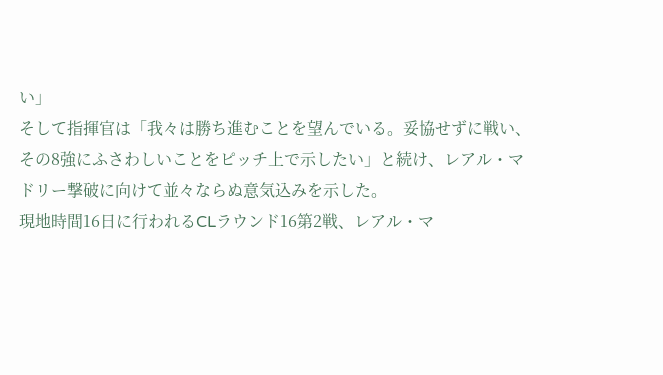い」
そして指揮官は「我々は勝ち進むことを望んでいる。妥協せずに戦い、その8強にふさわしいことをピッチ上で示したい」と続け、レアル・マドリー撃破に向けて並々ならぬ意気込みを示した。
現地時間16日に行われるCLラウンド16第2戦、レアル・マ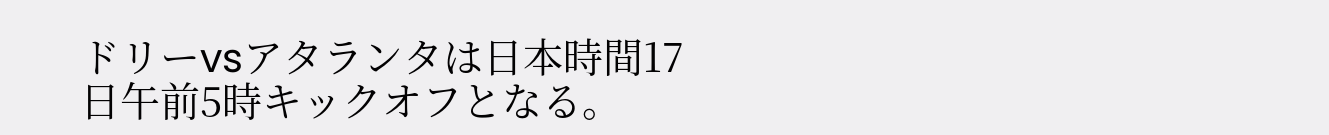ドリーvsアタランタは日本時間17日午前5時キックオフとなる。